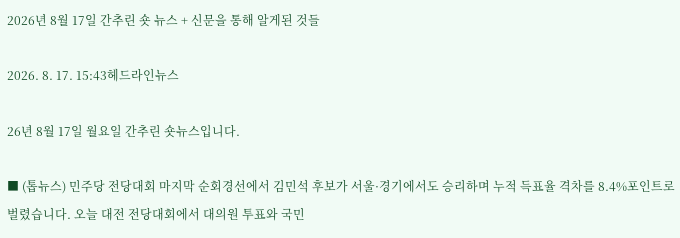2026년 8월 17일 간추린 숏 뉴스 + 신문을 통해 알게된 것들

2026. 8. 17. 15:43헤드라인뉴스

26년 8월 17일 월요일 간추린 숏뉴스입니다.

■ (톱뉴스) 민주당 전당대회 마지막 순회경선에서 김민석 후보가 서울·경기에서도 승리하며 누적 득표율 격차를 8.4%포인트로 벌렸습니다. 오늘 대전 전당대회에서 대의원 투표와 국민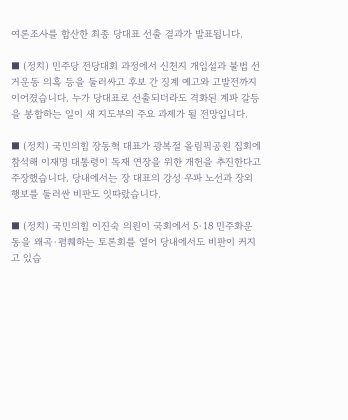여론조사를 합산한 최종 당대표 선출 결과가 발표됩니다.

■ (정치) 민주당 전당대회 과정에서 신천지 개입설과 불법 선거운동 의혹 등을 둘러싸고 후보 간 징계 예고와 고발전까지 이어졌습니다. 누가 당대표로 선출되더라도 격화된 계파 갈등을 봉합하는 일이 새 지도부의 주요 과제가 될 전망입니다.

■ (정치) 국민의힘 장동혁 대표가 광복절 올림픽공원 집회에 참석해 이재명 대통령이 독재 연장을 위한 개헌을 추진한다고 주장했습니다. 당내에서는 장 대표의 강성 우파 노선과 장외 행보를 둘러싼 비판도 잇따랐습니다.

■ (정치) 국민의힘 이진숙 의원이 국회에서 5·18 민주화운동을 왜곡·폄훼하는 토론회를 열어 당내에서도 비판이 커지고 있습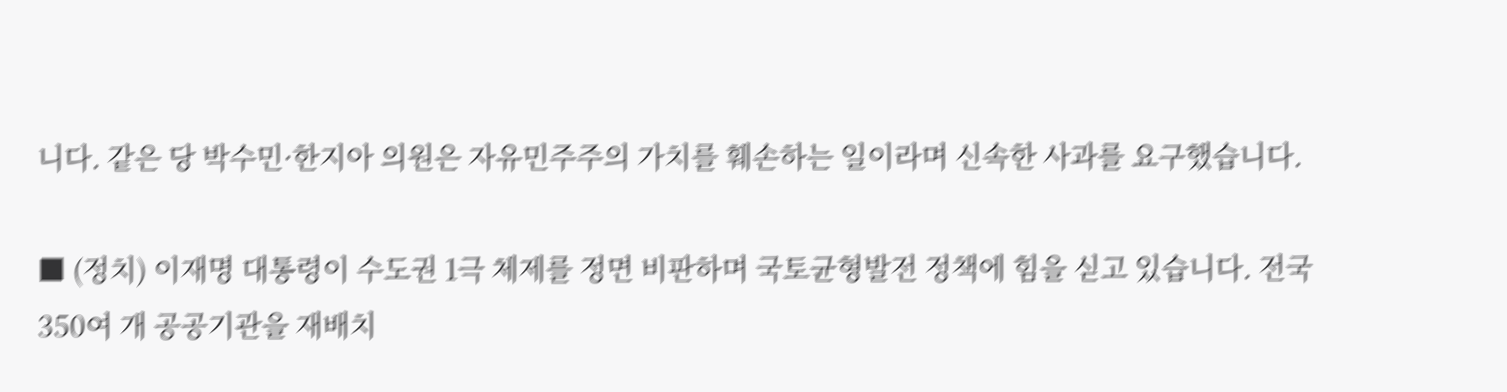니다. 같은 당 박수민·한지아 의원은 자유민주주의 가치를 훼손하는 일이라며 신속한 사과를 요구했습니다.

■ (정치) 이재명 대통령이 수도권 1극 체제를 정면 비판하며 국토균형발전 정책에 힘을 싣고 있습니다. 전국 350여 개 공공기관을 재배치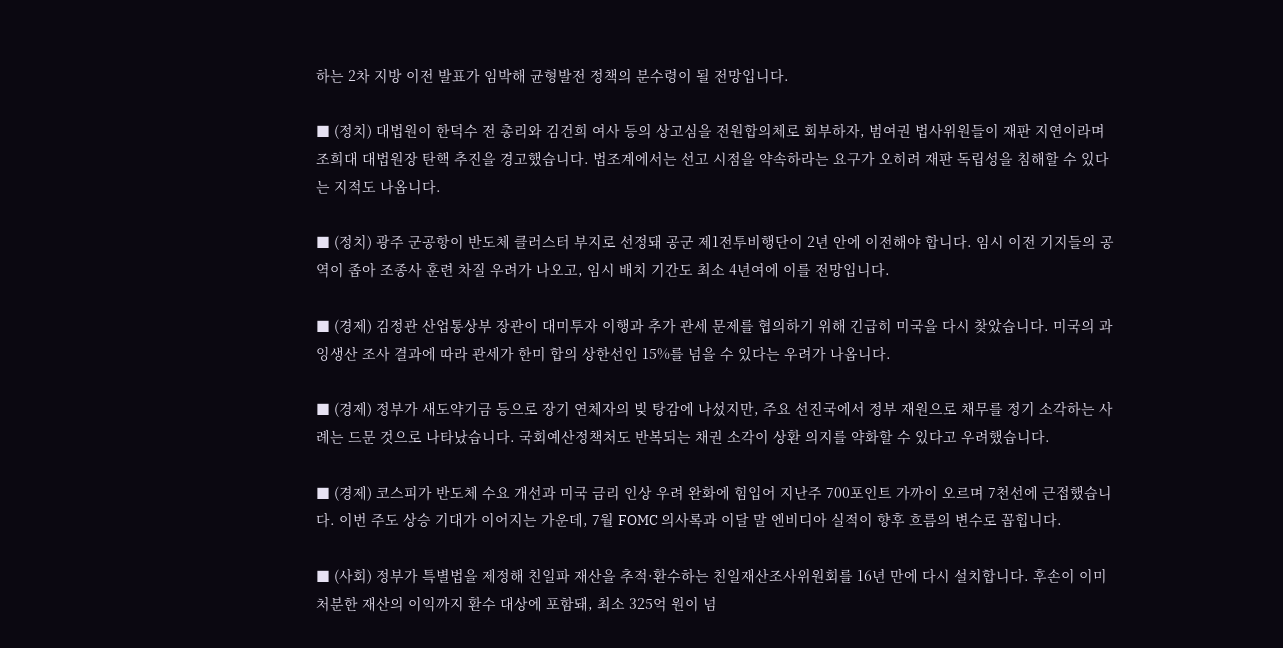하는 2차 지방 이전 발표가 임박해 균형발전 정책의 분수령이 될 전망입니다.

■ (정치) 대법원이 한덕수 전 총리와 김건희 여사 등의 상고심을 전원합의체로 회부하자, 범여권 법사위원들이 재판 지연이라며 조희대 대법원장 탄핵 추진을 경고했습니다. 법조계에서는 선고 시점을 약속하라는 요구가 오히려 재판 독립성을 침해할 수 있다는 지적도 나옵니다.

■ (정치) 광주 군공항이 반도체 클러스터 부지로 선정돼 공군 제1전투비행단이 2년 안에 이전해야 합니다. 임시 이전 기지들의 공역이 좁아 조종사 훈련 차질 우려가 나오고, 임시 배치 기간도 최소 4년여에 이를 전망입니다.

■ (경제) 김정관 산업통상부 장관이 대미투자 이행과 추가 관세 문제를 협의하기 위해 긴급히 미국을 다시 찾았습니다. 미국의 과잉생산 조사 결과에 따라 관세가 한미 합의 상한선인 15%를 넘을 수 있다는 우려가 나옵니다.

■ (경제) 정부가 새도약기금 등으로 장기 연체자의 빚 탕감에 나섰지만, 주요 선진국에서 정부 재원으로 채무를 정기 소각하는 사례는 드문 것으로 나타났습니다. 국회예산정책처도 반복되는 채권 소각이 상환 의지를 약화할 수 있다고 우려했습니다.

■ (경제) 코스피가 반도체 수요 개선과 미국 금리 인상 우려 완화에 힘입어 지난주 700포인트 가까이 오르며 7천선에 근접했습니다. 이번 주도 상승 기대가 이어지는 가운데, 7월 FOMC 의사록과 이달 말 엔비디아 실적이 향후 흐름의 변수로 꼽힙니다.

■ (사회) 정부가 특별법을 제정해 친일파 재산을 추적·환수하는 친일재산조사위원회를 16년 만에 다시 설치합니다. 후손이 이미 처분한 재산의 이익까지 환수 대상에 포함돼, 최소 325억 원이 넘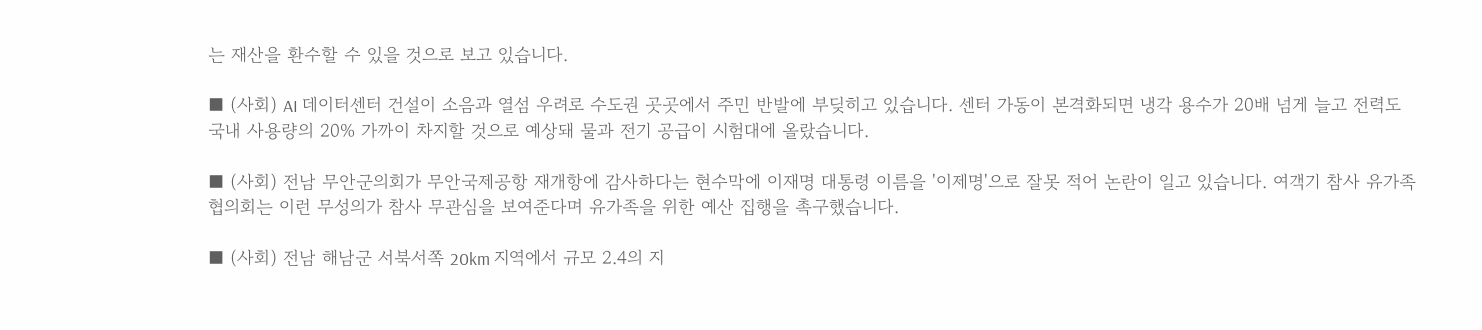는 재산을 환수할 수 있을 것으로 보고 있습니다.

■ (사회) AI 데이터센터 건설이 소음과 열섬 우려로 수도권 곳곳에서 주민 반발에 부딪히고 있습니다. 센터 가동이 본격화되면 냉각 용수가 20배 넘게 늘고 전력도 국내 사용량의 20% 가까이 차지할 것으로 예상돼 물과 전기 공급이 시험대에 올랐습니다.

■ (사회) 전남 무안군의회가 무안국제공항 재개항에 감사하다는 현수막에 이재명 대통령 이름을 '이제명'으로 잘못 적어 논란이 일고 있습니다. 여객기 참사 유가족협의회는 이런 무성의가 참사 무관심을 보여준다며 유가족을 위한 예산 집행을 촉구했습니다.

■ (사회) 전남 해남군 서북서쪽 20km 지역에서 규모 2.4의 지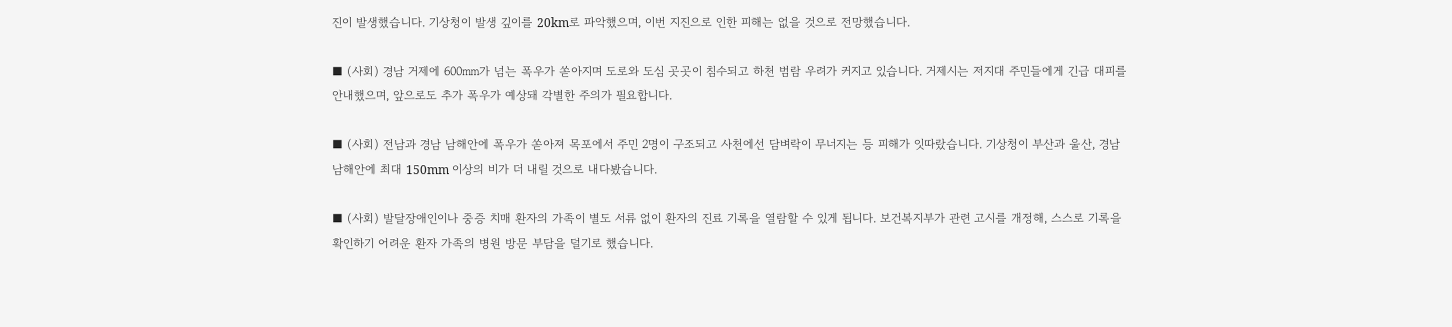진이 발생했습니다. 기상청이 발생 깊이를 20km로 파악했으며, 이번 지진으로 인한 피해는 없을 것으로 전망했습니다.

■ (사회) 경남 거제에 600㎜가 넘는 폭우가 쏟아지며 도로와 도심 곳곳이 침수되고 하천 범람 우려가 커지고 있습니다. 거제시는 저지대 주민들에게 긴급 대피를 안내했으며, 앞으로도 추가 폭우가 예상돼 각별한 주의가 필요합니다.

■ (사회) 전남과 경남 남해안에 폭우가 쏟아져 목포에서 주민 2명이 구조되고 사천에선 담벼락이 무너지는 등 피해가 잇따랐습니다. 기상청이 부산과 울산, 경남 남해안에 최대 150mm 이상의 비가 더 내릴 것으로 내다봤습니다.

■ (사회) 발달장애인이나 중증 치매 환자의 가족이 별도 서류 없이 환자의 진료 기록을 열람할 수 있게 됩니다. 보건복지부가 관련 고시를 개정해, 스스로 기록을 확인하기 어려운 환자 가족의 병원 방문 부담을 덜기로 했습니다.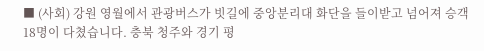■ (사회) 강원 영월에서 관광버스가 빗길에 중앙분리대 화단을 들이받고 넘어져 승객 18명이 다쳤습니다. 충북 청주와 경기 평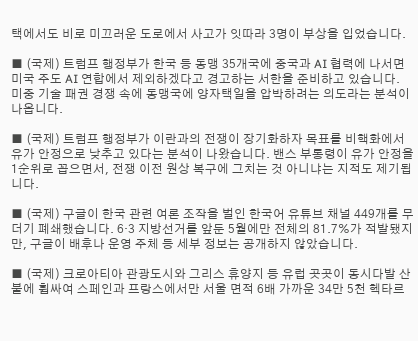택에서도 비로 미끄러운 도로에서 사고가 잇따라 3명이 부상을 입었습니다.

■ (국제) 트럼프 행정부가 한국 등 동맹 35개국에 중국과 AI 협력에 나서면 미국 주도 AI 연합에서 제외하겠다고 경고하는 서한을 준비하고 있습니다. 미중 기술 패권 경쟁 속에 동맹국에 양자택일을 압박하려는 의도라는 분석이 나옵니다.

■ (국제) 트럼프 행정부가 이란과의 전쟁이 장기화하자 목표를 비핵화에서 유가 안정으로 낮추고 있다는 분석이 나왔습니다. 밴스 부통령이 유가 안정을 1순위로 꼽으면서, 전쟁 이전 원상 복구에 그치는 것 아니냐는 지적도 제기됩니다.

■ (국제) 구글이 한국 관련 여론 조작을 벌인 한국어 유튜브 채널 449개를 무더기 폐쇄했습니다. 6·3 지방선거를 앞둔 5월에만 전체의 81.7%가 적발됐지만, 구글이 배후나 운영 주체 등 세부 정보는 공개하지 않았습니다.

■ (국제) 크로아티아 관광도시와 그리스 휴양지 등 유럽 곳곳이 동시다발 산불에 휩싸여 스페인과 프랑스에서만 서울 면적 6배 가까운 34만 5천 헥타르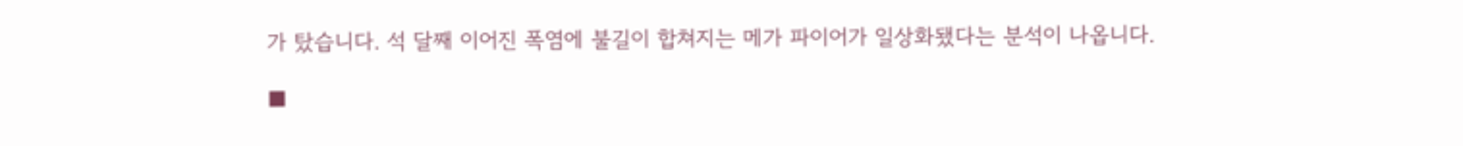가 탔습니다. 석 달째 이어진 폭염에 불길이 합쳐지는 메가 파이어가 일상화됐다는 분석이 나옵니다.

■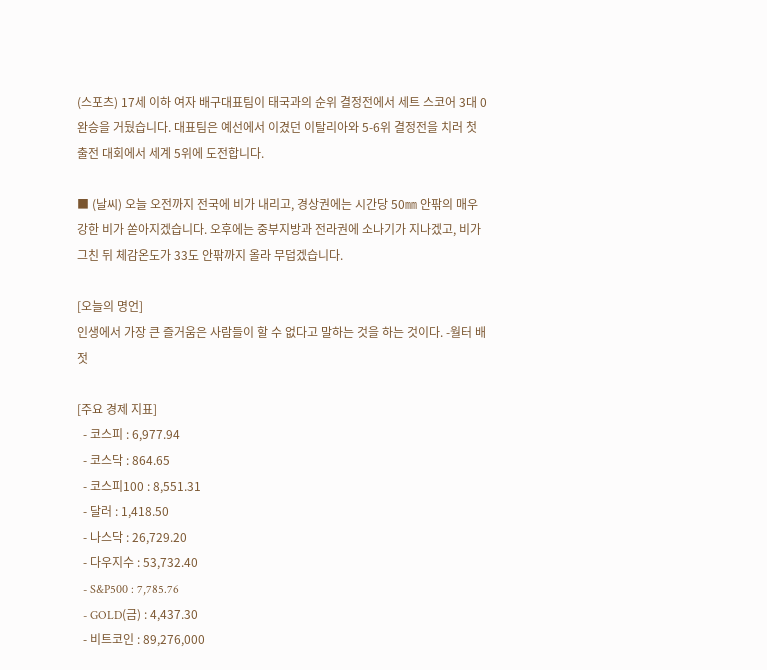(스포츠) 17세 이하 여자 배구대표팀이 태국과의 순위 결정전에서 세트 스코어 3대 0 완승을 거뒀습니다. 대표팀은 예선에서 이겼던 이탈리아와 5-6위 결정전을 치러 첫 출전 대회에서 세계 5위에 도전합니다.

■ (날씨) 오늘 오전까지 전국에 비가 내리고, 경상권에는 시간당 50㎜ 안팎의 매우 강한 비가 쏟아지겠습니다. 오후에는 중부지방과 전라권에 소나기가 지나겠고, 비가 그친 뒤 체감온도가 33도 안팎까지 올라 무덥겠습니다.

[오늘의 명언]
인생에서 가장 큰 즐거움은 사람들이 할 수 없다고 말하는 것을 하는 것이다. -월터 배젓

[주요 경제 지표]
  - 코스피 : 6,977.94
  - 코스닥 : 864.65
  - 코스피100 : 8,551.31
  - 달러 : 1,418.50
  - 나스닥 : 26,729.20
  - 다우지수 : 53,732.40
  - S&P500 : 7,785.76
  - GOLD(금) : 4,437.30
  - 비트코인 : 89,276,000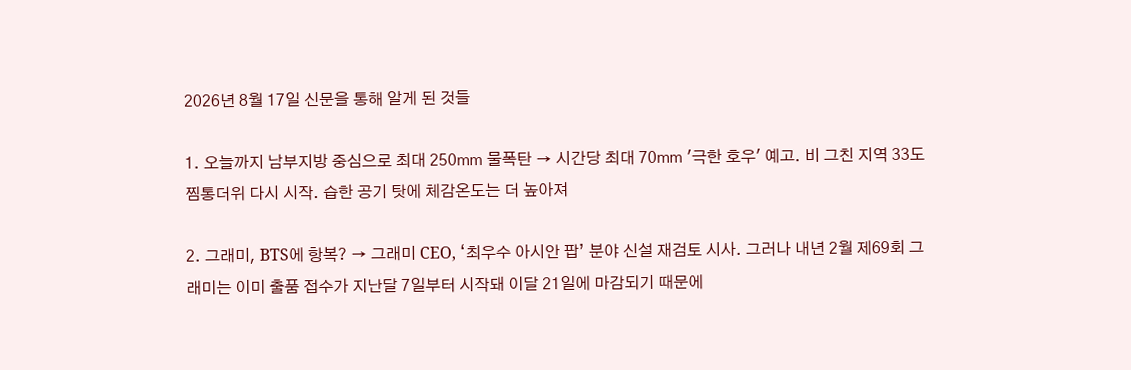2026년 8월 17일 신문을 통해 알게 된 것들

1. 오늘까지 남부지방 중심으로 최대 250㎜ 물폭탄 → 시간당 최대 70㎜ '극한 호우' 예고. 비 그친 지역 33도 찜통더위 다시 시작. 습한 공기 탓에 체감온도는 더 높아져

2. 그래미, BTS에 항복? → 그래미 CEO, ‘최우수 아시안 팝’ 분야 신설 재검토 시사. 그러나 내년 2월 제69회 그래미는 이미 출품 접수가 지난달 7일부터 시작돼 이달 21일에 마감되기 때문에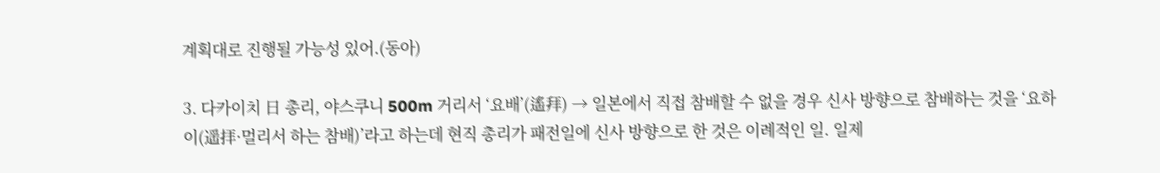계획대로 진행될 가능성 있어.(동아)

3. 다카이치 日 총리, 야스쿠니 500m 거리서 ‘요배’(遙拜) → 일본에서 직접 참배할 수 없을 경우 신사 방향으로 참배하는 것을 ‘요하이(遥拝·멀리서 하는 참배)’라고 하는데 현직 총리가 패전일에 신사 방향으로 한 것은 이례적인 일. 일제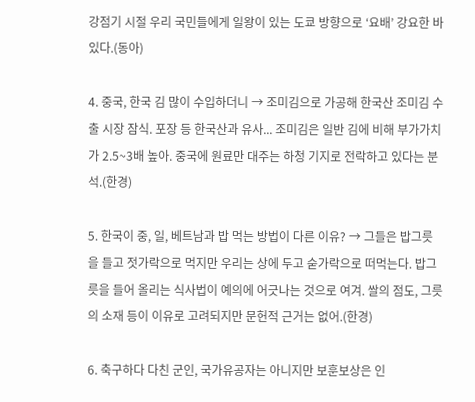강점기 시절 우리 국민들에게 일왕이 있는 도쿄 방향으로 ‘요배’ 강요한 바 있다.(동아)

4. 중국, 한국 김 많이 수입하더니 → 조미김으로 가공해 한국산 조미김 수출 시장 잠식. 포장 등 한국산과 유사... 조미김은 일반 김에 비해 부가가치가 2.5~3배 높아. 중국에 원료만 대주는 하청 기지로 전락하고 있다는 분석.(한경)

5. 한국이 중, 일, 베트남과 밥 먹는 방법이 다른 이유? → 그들은 밥그릇을 들고 젓가락으로 먹지만 우리는 상에 두고 숟가락으로 떠먹는다. 밥그릇을 들어 올리는 식사법이 예의에 어긋나는 것으로 여겨. 쌀의 점도, 그릇의 소재 등이 이유로 고려되지만 문헌적 근거는 없어.(한경)

6. 축구하다 다친 군인, 국가유공자는 아니지만 보훈보상은 인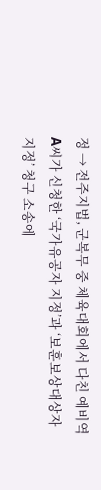정 → 전주지법, 군복무 중 체육대회에서 다친 예비역 A씨가 신청한 ‘국가유공자 지정’과 ‘보훈보상대상자 지정’ 청구 소송에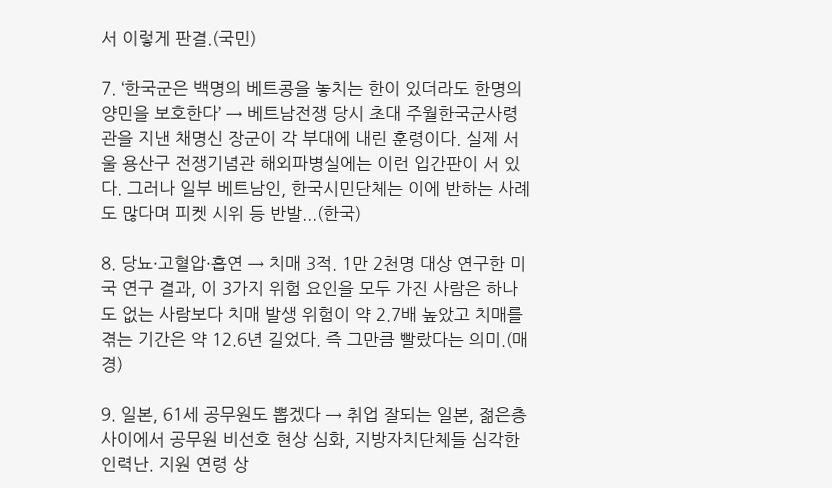서 이렇게 판결.(국민)

7. ‘한국군은 백명의 베트콩을 놓치는 한이 있더라도 한명의 양민을 보호한다’ → 베트남전쟁 당시 초대 주월한국군사령관을 지낸 채명신 장군이 각 부대에 내린 훈령이다. 실제 서울 용산구 전쟁기념관 해외파병실에는 이런 입간판이 서 있다. 그러나 일부 베트남인, 한국시민단체는 이에 반하는 사례도 많다며 피켓 시위 등 반발...(한국)

8. 당뇨·고혈압·흡연 → 치매 3적. 1만 2천명 대상 연구한 미국 연구 결과, 이 3가지 위험 요인을 모두 가진 사람은 하나도 없는 사람보다 치매 발생 위험이 약 2.7배 높았고 치매를 겪는 기간은 약 12.6년 길었다. 즉 그만큼 빨랐다는 의미.(매경)

9. 일본, 61세 공무원도 뽑겠다 → 취업 잘되는 일본, 젊은층 사이에서 공무원 비선호 현상 심화, 지방자치단체들 심각한 인력난. 지원 연령 상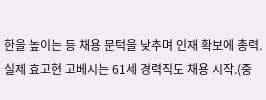한을 높이는 등 채용 문턱을 낮추며 인재 확보에 총력. 실제 효고현 고베시는 61세 경력직도 채용 시작.(중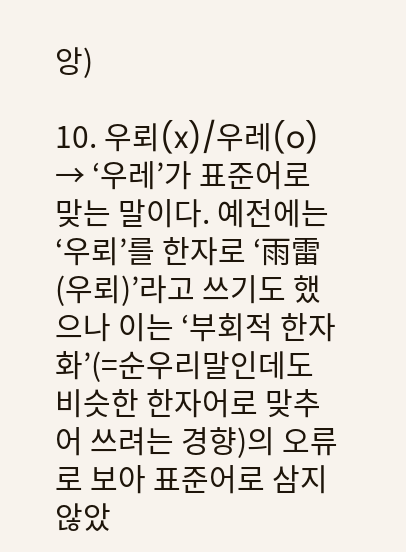앙)

10. 우뢰(x)/우레(o) → ‘우레’가 표준어로 맞는 말이다. 예전에는 ‘우뢰’를 한자로 ‘雨雷(우뢰)’라고 쓰기도 했으나 이는 ‘부회적 한자화’(=순우리말인데도 비슷한 한자어로 맞추어 쓰려는 경향)의 오류로 보아 표준어로 삼지 않았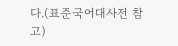다.(표준국어대사전 참고)